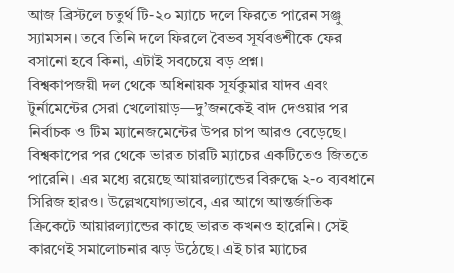আজ ব্রিস্টলে চতুর্থ টি-২০ ম্যাচে দলে ফিরতে পারেন সঞ্জু স্যামসন। তবে তিনি দলে ফিরলে বৈভব সূর্যবঙশীকে ফের বসানো হবে কিনা, এটাই সবচেয়ে বড় প্রশ্ন।
বিশ্বকাপজয়ী দল থেকে অধিনায়ক সূর্যকুমার যাদব এবং টুর্নামেন্টের সেরা খেলোয়াড়—দু’জনকেই বাদ দেওয়ার পর নির্বাচক ও টিম ম্যানেজমেন্টের উপর চাপ আরও বেড়েছে।
বিশ্বকাপের পর থেকে ভারত চারটি ম্যাচের একটিতেও জিততে পারেনি। এর মধ্যে রয়েছে আয়ারল্যান্ডের বিরুদ্ধে ২-০ ব্যবধানে সিরিজ হারও। উল্লেখযোগ্যভাবে, এর আগে আন্তর্জাতিক ক্রিকেটে আয়ারল্যান্ডের কাছে ভারত কখনও হারেনি। সেই কারণেই সমালোচনার ঝড় উঠেছে। এই চার ম্যাচের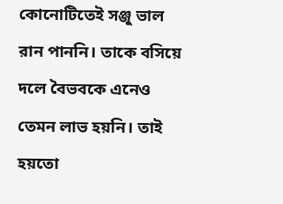কোনোটিতেই সঞ্জু ভাল রান পাননি। তাকে বসিয়ে দলে বৈভবকে এনেও তেমন লাভ হয়নি। তাই হয়তো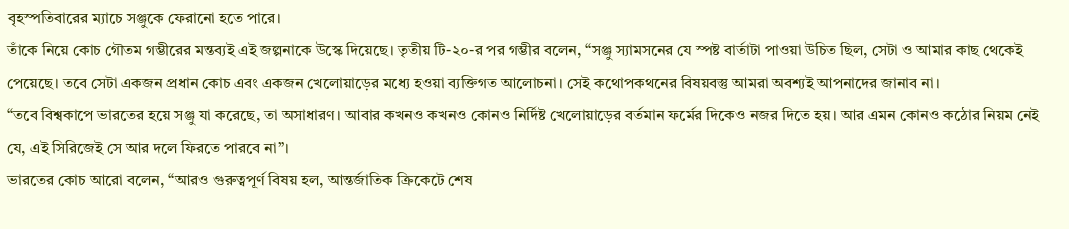বৃহস্পতিবারের ম্যাচে সঞ্জুকে ফেরানো হতে পারে।
তাঁকে নিয়ে কোচ গৌতম গম্ভীরের মন্তব্যই এই জল্পনাকে উস্কে দিয়েছে। তৃতীয় টি-২০-র পর গম্ভীর বলেন, “সঞ্জু স্যামসনের যে স্পষ্ট বার্তাটা পাওয়া উচিত ছিল, সেটা ও আমার কাছ থেকেই পেয়েছে। তবে সেটা একজন প্রধান কোচ এবং একজন খেলোয়াড়ের মধ্যে হওয়া ব্যক্তিগত আলোচনা। সেই কথোপকথনের বিষয়বস্তু আমরা অবশ্যই আপনাদের জানাব না।
“তবে বিশ্বকাপে ভারতের হয়ে সঞ্জু যা করেছে, তা অসাধারণ। আবার কখনও কখনও কোনও নির্দিষ্ট খেলোয়াড়ের বর্তমান ফর্মের দিকেও নজর দিতে হয়। আর এমন কোনও কঠোর নিয়ম নেই যে, এই সিরিজেই সে আর দলে ফিরতে পারবে না”।
ভারতের কোচ আরো বলেন, “আরও গুরুত্বপূর্ণ বিষয় হল, আন্তর্জাতিক ক্রিকেটে শেষ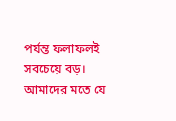পর্যন্ত ফলাফলই সবচেয়ে বড়। আমাদের মতে যে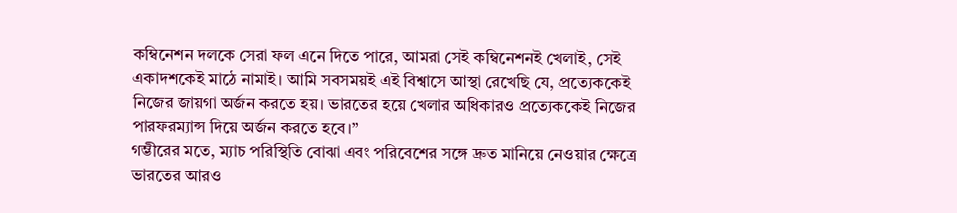কম্বিনেশন দলকে সেরা ফল এনে দিতে পারে, আমরা সেই কম্বিনেশনই খেলাই, সেই একাদশকেই মাঠে নামাই। আমি সবসময়ই এই বিশ্বাসে আস্থা রেখেছি যে, প্রত্যেককেই নিজের জায়গা অর্জন করতে হয়। ভারতের হয়ে খেলার অধিকারও প্রত্যেককেই নিজের পারফরম্যান্স দিয়ে অর্জন করতে হবে।”
গম্ভীরের মতে, ম্যাচ পরিস্থিতি বোঝা এবং পরিবেশের সঙ্গে দ্রুত মানিয়ে নেওয়ার ক্ষেত্রে ভারতের আরও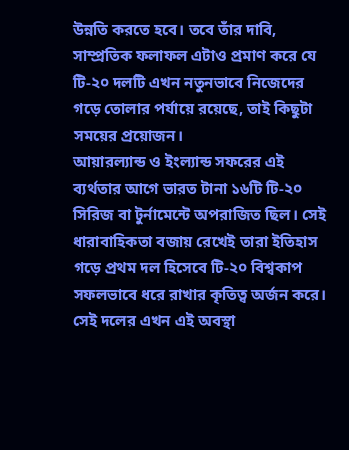উন্নতি করতে হবে। তবে তাঁর দাবি, সাম্প্রতিক ফলাফল এটাও প্রমাণ করে যে টি-২০ দলটি এখন নতুনভাবে নিজেদের গড়ে তোলার পর্যায়ে রয়েছে, তাই কিছুটা সময়ের প্রয়োজন।
আয়ারল্যান্ড ও ইংল্যান্ড সফরের এই ব্যর্থতার আগে ভারত টানা ১৬টি টি-২০ সিরিজ বা টুর্নামেন্টে অপরাজিত ছিল। সেই ধারাবাহিকতা বজায় রেখেই তারা ইতিহাস গড়ে প্রথম দল হিসেবে টি-২০ বিশ্বকাপ সফলভাবে ধরে রাখার কৃতিত্ব অর্জন করে।
সেই দলের এখন এই অবস্থা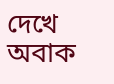দেখে অবাক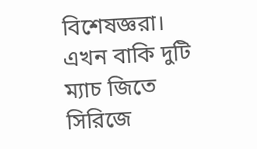বিশেষজ্ঞরা। এখন বাকি দুটি ম্যাচ জিতে সিরিজে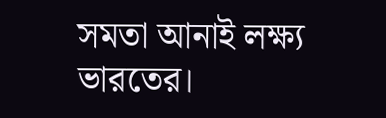সমতা আনাই লক্ষ্য ভারতের।